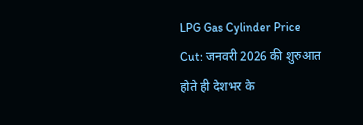LPG Gas Cylinder Price Cut: जनवरी 2026 की शुरुआत होते ही देशभर के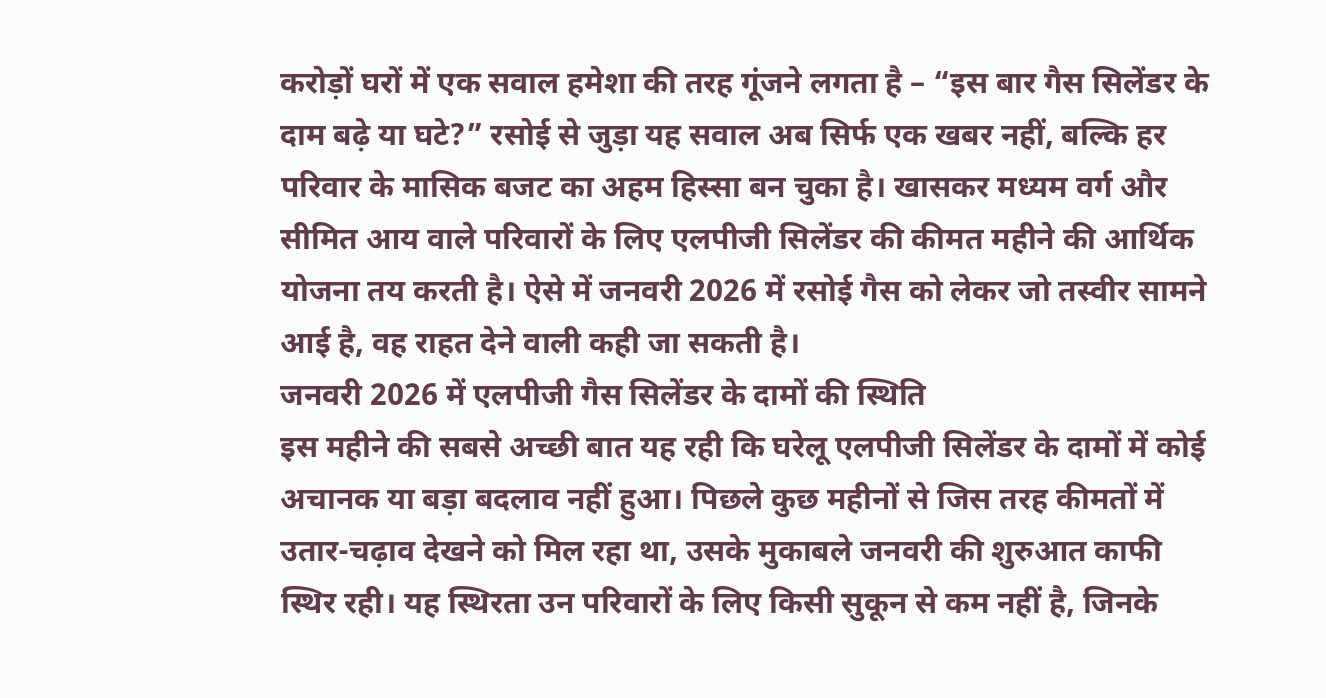करोड़ों घरों में एक सवाल हमेशा की तरह गूंजने लगता है – “इस बार गैस सिलेंडर के दाम बढ़े या घटे?” रसोई से जुड़ा यह सवाल अब सिर्फ एक खबर नहीं, बल्कि हर परिवार के मासिक बजट का अहम हिस्सा बन चुका है। खासकर मध्यम वर्ग और सीमित आय वाले परिवारों के लिए एलपीजी सिलेंडर की कीमत महीने की आर्थिक योजना तय करती है। ऐसे में जनवरी 2026 में रसोई गैस को लेकर जो तस्वीर सामने आई है, वह राहत देने वाली कही जा सकती है।
जनवरी 2026 में एलपीजी गैस सिलेंडर के दामों की स्थिति
इस महीने की सबसे अच्छी बात यह रही कि घरेलू एलपीजी सिलेंडर के दामों में कोई अचानक या बड़ा बदलाव नहीं हुआ। पिछले कुछ महीनों से जिस तरह कीमतों में उतार-चढ़ाव देखने को मिल रहा था, उसके मुकाबले जनवरी की शुरुआत काफी स्थिर रही। यह स्थिरता उन परिवारों के लिए किसी सुकून से कम नहीं है, जिनके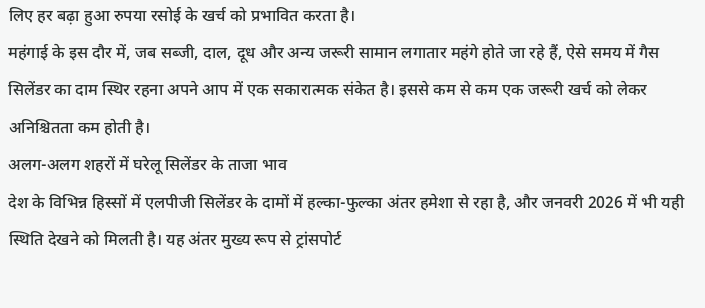लिए हर बढ़ा हुआ रुपया रसोई के खर्च को प्रभावित करता है।
महंगाई के इस दौर में, जब सब्जी, दाल, दूध और अन्य जरूरी सामान लगातार महंगे होते जा रहे हैं, ऐसे समय में गैस सिलेंडर का दाम स्थिर रहना अपने आप में एक सकारात्मक संकेत है। इससे कम से कम एक जरूरी खर्च को लेकर अनिश्चितता कम होती है।
अलग-अलग शहरों में घरेलू सिलेंडर के ताजा भाव
देश के विभिन्न हिस्सों में एलपीजी सिलेंडर के दामों में हल्का-फुल्का अंतर हमेशा से रहा है, और जनवरी 2026 में भी यही स्थिति देखने को मिलती है। यह अंतर मुख्य रूप से ट्रांसपोर्ट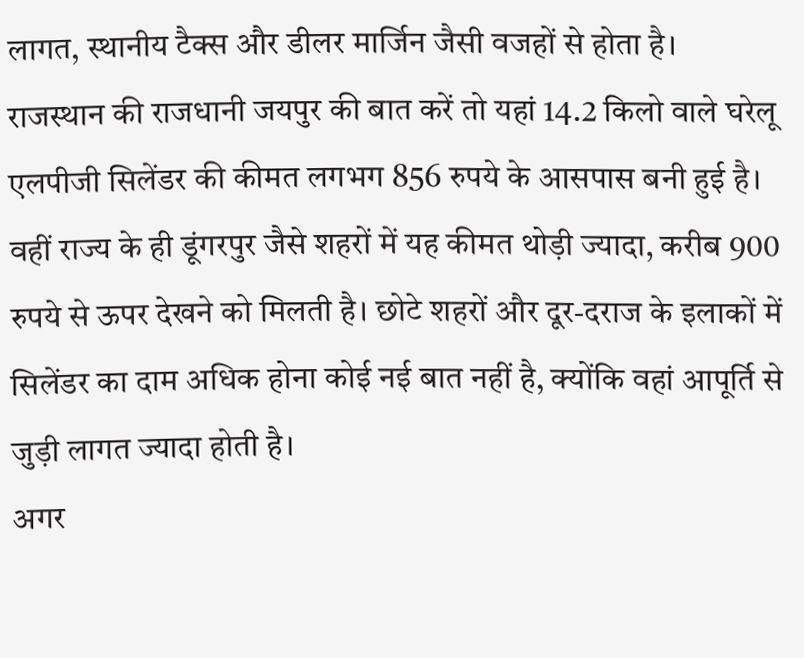लागत, स्थानीय टैक्स और डीलर मार्जिन जैसी वजहों से होता है।
राजस्थान की राजधानी जयपुर की बात करें तो यहां 14.2 किलो वाले घरेलू एलपीजी सिलेंडर की कीमत लगभग 856 रुपये के आसपास बनी हुई है। वहीं राज्य के ही डूंगरपुर जैसे शहरों में यह कीमत थोड़ी ज्यादा, करीब 900 रुपये से ऊपर देखने को मिलती है। छोटे शहरों और दूर-दराज के इलाकों में सिलेंडर का दाम अधिक होना कोई नई बात नहीं है, क्योंकि वहां आपूर्ति से जुड़ी लागत ज्यादा होती है।
अगर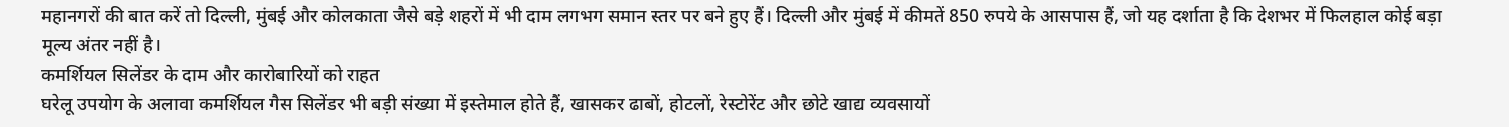महानगरों की बात करें तो दिल्ली, मुंबई और कोलकाता जैसे बड़े शहरों में भी दाम लगभग समान स्तर पर बने हुए हैं। दिल्ली और मुंबई में कीमतें 850 रुपये के आसपास हैं, जो यह दर्शाता है कि देशभर में फिलहाल कोई बड़ा मूल्य अंतर नहीं है।
कमर्शियल सिलेंडर के दाम और कारोबारियों को राहत
घरेलू उपयोग के अलावा कमर्शियल गैस सिलेंडर भी बड़ी संख्या में इस्तेमाल होते हैं, खासकर ढाबों, होटलों, रेस्टोरेंट और छोटे खाद्य व्यवसायों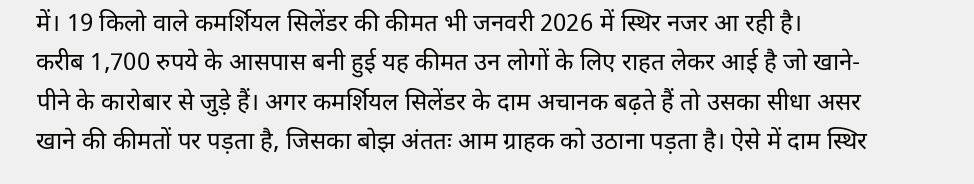में। 19 किलो वाले कमर्शियल सिलेंडर की कीमत भी जनवरी 2026 में स्थिर नजर आ रही है।
करीब 1,700 रुपये के आसपास बनी हुई यह कीमत उन लोगों के लिए राहत लेकर आई है जो खाने-पीने के कारोबार से जुड़े हैं। अगर कमर्शियल सिलेंडर के दाम अचानक बढ़ते हैं तो उसका सीधा असर खाने की कीमतों पर पड़ता है, जिसका बोझ अंततः आम ग्राहक को उठाना पड़ता है। ऐसे में दाम स्थिर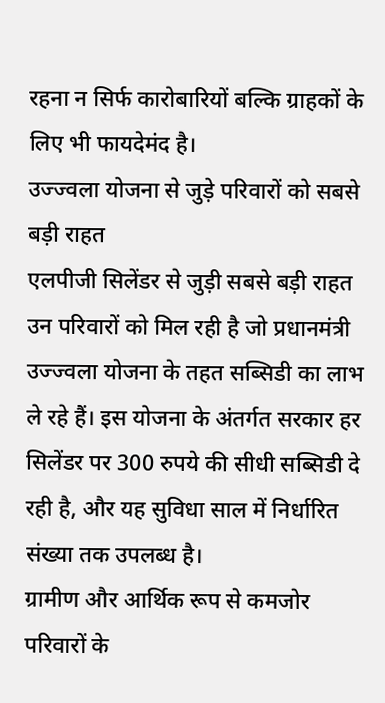रहना न सिर्फ कारोबारियों बल्कि ग्राहकों के लिए भी फायदेमंद है।
उज्ज्वला योजना से जुड़े परिवारों को सबसे बड़ी राहत
एलपीजी सिलेंडर से जुड़ी सबसे बड़ी राहत उन परिवारों को मिल रही है जो प्रधानमंत्री उज्ज्वला योजना के तहत सब्सिडी का लाभ ले रहे हैं। इस योजना के अंतर्गत सरकार हर सिलेंडर पर 300 रुपये की सीधी सब्सिडी दे रही है, और यह सुविधा साल में निर्धारित संख्या तक उपलब्ध है।
ग्रामीण और आर्थिक रूप से कमजोर परिवारों के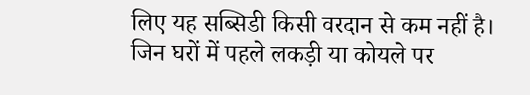लिए यह सब्सिडी किसी वरदान से कम नहीं है। जिन घरों में पहले लकड़ी या कोयले पर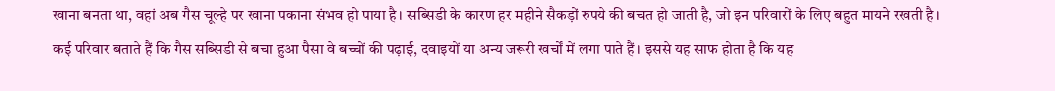खाना बनता था, वहां अब गैस चूल्हे पर खाना पकाना संभव हो पाया है। सब्सिडी के कारण हर महीने सैकड़ों रुपये की बचत हो जाती है, जो इन परिवारों के लिए बहुत मायने रखती है।
कई परिवार बताते हैं कि गैस सब्सिडी से बचा हुआ पैसा वे बच्चों की पढ़ाई, दवाइयों या अन्य जरूरी खर्चों में लगा पाते हैं। इससे यह साफ होता है कि यह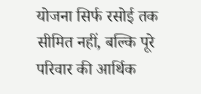योजना सिर्फ रसोई तक सीमित नहीं, बल्कि पूरे परिवार की आर्थिक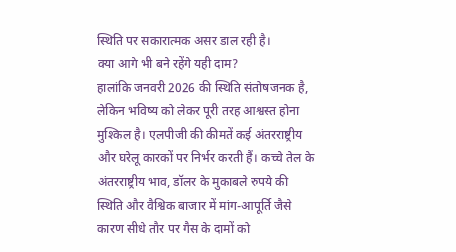स्थिति पर सकारात्मक असर डाल रही है।
क्या आगे भी बने रहेंगे यही दाम?
हालांकि जनवरी 2026 की स्थिति संतोषजनक है, लेकिन भविष्य को लेकर पूरी तरह आश्वस्त होना मुश्किल है। एलपीजी की कीमतें कई अंतरराष्ट्रीय और घरेलू कारकों पर निर्भर करती हैं। कच्चे तेल के अंतरराष्ट्रीय भाव, डॉलर के मुकाबले रुपये की स्थिति और वैश्विक बाजार में मांग-आपूर्ति जैसे कारण सीधे तौर पर गैस के दामों को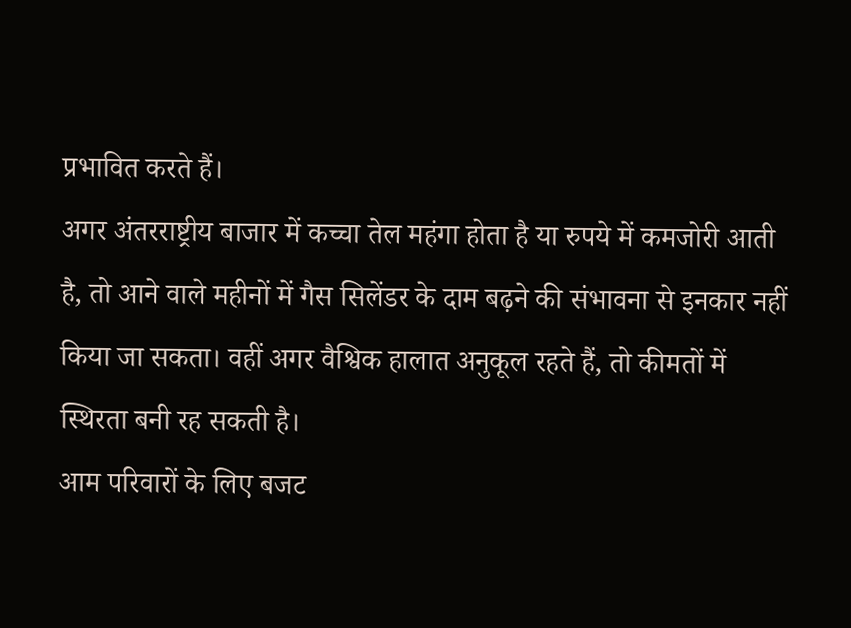प्रभावित करते हैं।
अगर अंतरराष्ट्रीय बाजार में कच्चा तेल महंगा होता है या रुपये में कमजोरी आती है, तो आने वाले महीनों में गैस सिलेंडर के दाम बढ़ने की संभावना से इनकार नहीं किया जा सकता। वहीं अगर वैश्विक हालात अनुकूल रहते हैं, तो कीमतों में स्थिरता बनी रह सकती है।
आम परिवारों के लिए बजट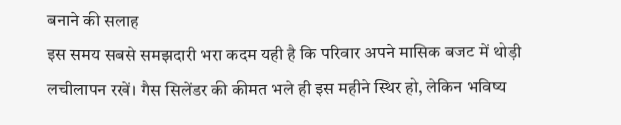बनाने की सलाह
इस समय सबसे समझदारी भरा कदम यही है कि परिवार अपने मासिक बजट में थोड़ी लचीलापन रखें। गैस सिलेंडर की कीमत भले ही इस महीने स्थिर हो, लेकिन भविष्य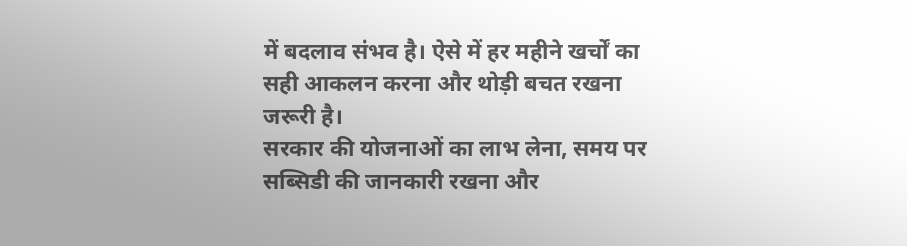में बदलाव संभव है। ऐसे में हर महीने खर्चों का सही आकलन करना और थोड़ी बचत रखना जरूरी है।
सरकार की योजनाओं का लाभ लेना, समय पर सब्सिडी की जानकारी रखना और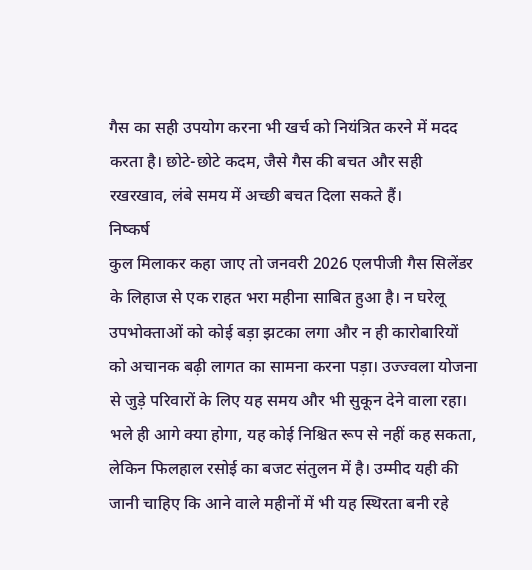गैस का सही उपयोग करना भी खर्च को नियंत्रित करने में मदद करता है। छोटे-छोटे कदम, जैसे गैस की बचत और सही रखरखाव, लंबे समय में अच्छी बचत दिला सकते हैं।
निष्कर्ष
कुल मिलाकर कहा जाए तो जनवरी 2026 एलपीजी गैस सिलेंडर के लिहाज से एक राहत भरा महीना साबित हुआ है। न घरेलू उपभोक्ताओं को कोई बड़ा झटका लगा और न ही कारोबारियों को अचानक बढ़ी लागत का सामना करना पड़ा। उज्ज्वला योजना से जुड़े परिवारों के लिए यह समय और भी सुकून देने वाला रहा।
भले ही आगे क्या होगा, यह कोई निश्चित रूप से नहीं कह सकता, लेकिन फिलहाल रसोई का बजट संतुलन में है। उम्मीद यही की जानी चाहिए कि आने वाले महीनों में भी यह स्थिरता बनी रहे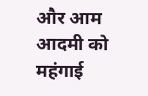और आम आदमी को महंगाई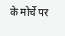के मोर्चे पर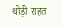थोड़ी राहत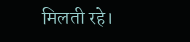मिलती रहे।